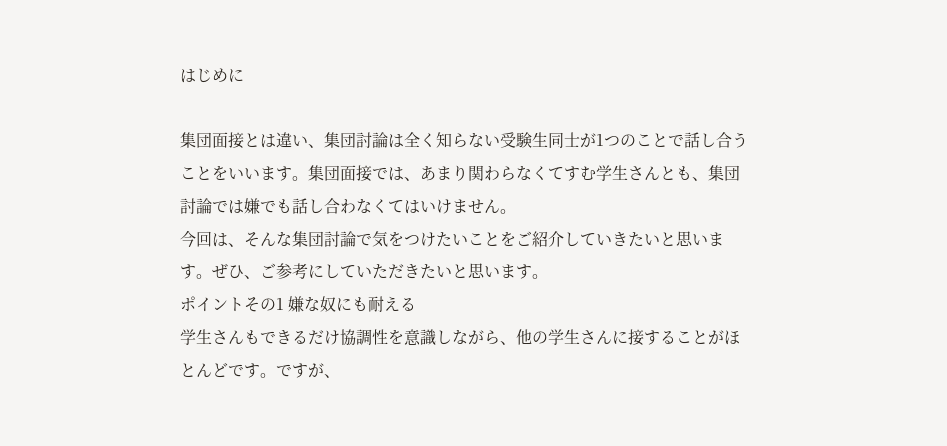はじめに

集団面接とは違い、集団討論は全く知らない受験生同士が1つのことで話し合うことをいいます。集団面接では、あまり関わらなくてすむ学生さんとも、集団討論では嫌でも話し合わなくてはいけません。
今回は、そんな集団討論で気をつけたいことをご紹介していきたいと思います。ぜひ、ご参考にしていただきたいと思います。
ポイントその1 嫌な奴にも耐える
学生さんもできるだけ協調性を意識しながら、他の学生さんに接することがほとんどです。ですが、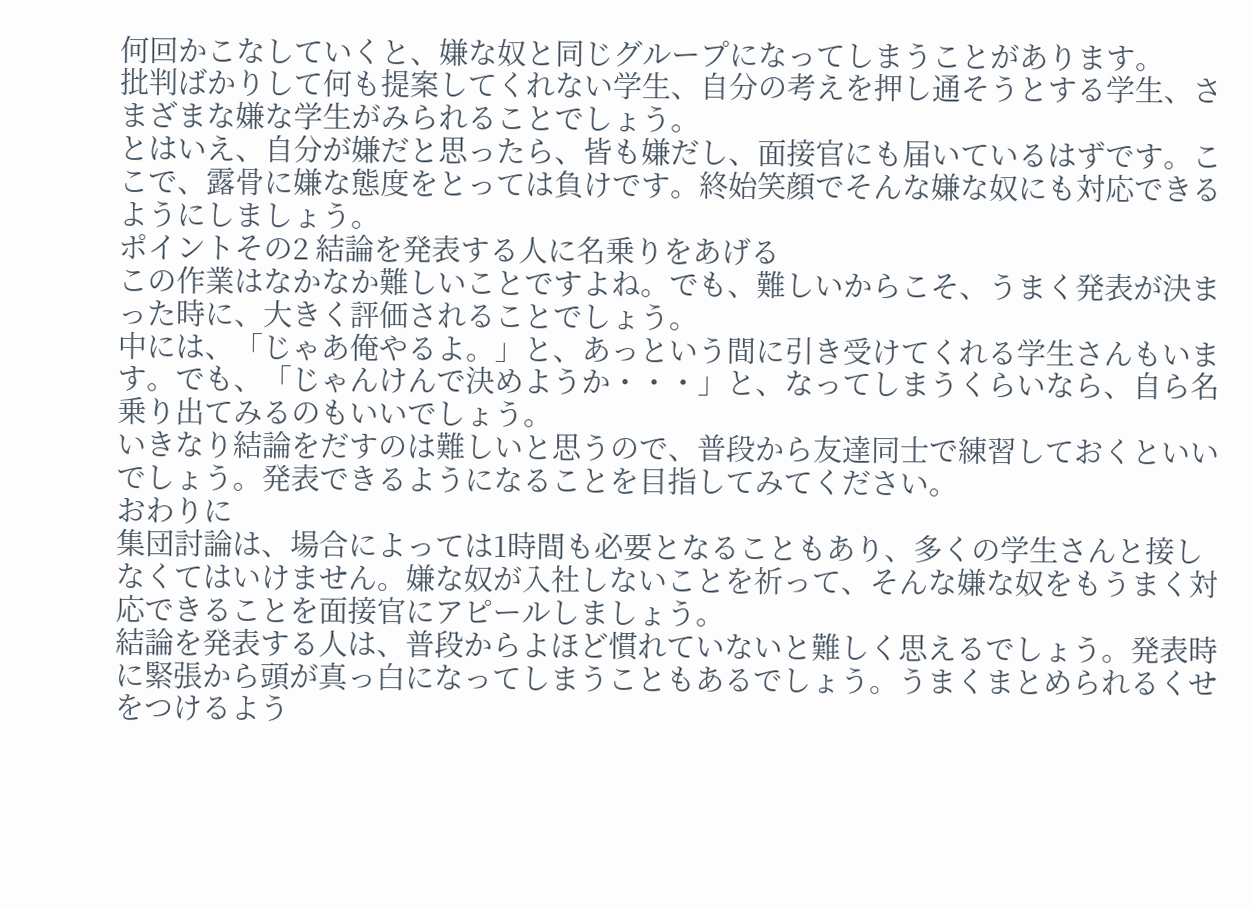何回かこなしていくと、嫌な奴と同じグループになってしまうことがあります。
批判ばかりして何も提案してくれない学生、自分の考えを押し通そうとする学生、さまざまな嫌な学生がみられることでしょう。
とはいえ、自分が嫌だと思ったら、皆も嫌だし、面接官にも届いているはずです。ここで、露骨に嫌な態度をとっては負けです。終始笑顔でそんな嫌な奴にも対応できるようにしましょう。
ポイントその2 結論を発表する人に名乗りをあげる
この作業はなかなか難しいことですよね。でも、難しいからこそ、うまく発表が決まった時に、大きく評価されることでしょう。
中には、「じゃあ俺やるよ。」と、あっという間に引き受けてくれる学生さんもいます。でも、「じゃんけんで決めようか・・・」と、なってしまうくらいなら、自ら名乗り出てみるのもいいでしょう。
いきなり結論をだすのは難しいと思うので、普段から友達同士で練習しておくといいでしょう。発表できるようになることを目指してみてください。
おわりに
集団討論は、場合によっては1時間も必要となることもあり、多くの学生さんと接しなくてはいけません。嫌な奴が入社しないことを祈って、そんな嫌な奴をもうまく対応できることを面接官にアピールしましょう。
結論を発表する人は、普段からよほど慣れていないと難しく思えるでしょう。発表時に緊張から頭が真っ白になってしまうこともあるでしょう。うまくまとめられるくせをつけるよう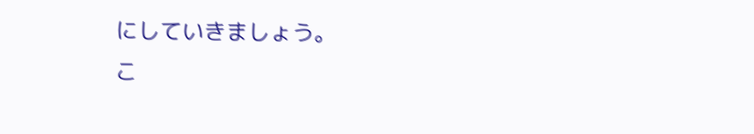にしていきましょう。
こ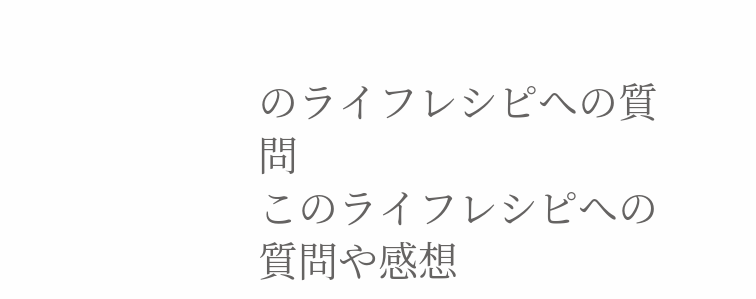のライフレシピへの質問
このライフレシピへの質問や感想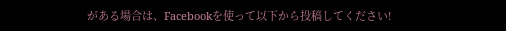がある場合は、Facebookを使って以下から投稿してください!